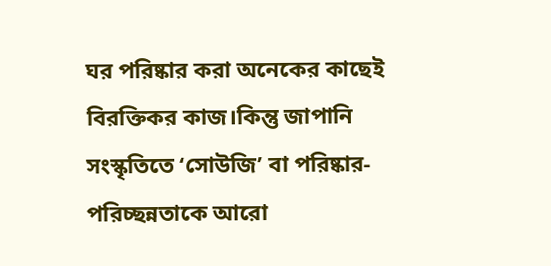ঘর পরিষ্কার করা অনেকের কাছেই বিরক্তিকর কাজ।কিন্তু জাপানি সংস্কৃতিতে ‘সোউজি’ বা পরিষ্কার-পরিচ্ছন্নতাকে আরো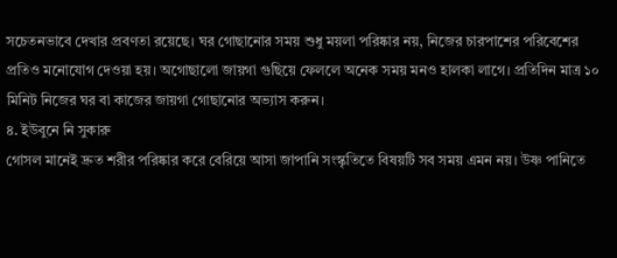সচেতনভাবে দেখার প্রবণতা রয়েছে। ঘর গোছানোর সময় শুধু ময়লা পরিষ্কার নয়, নিজের চারপাশের পরিবেশের প্রতিও মনোযোগ দেওয়া হয়। অগোছালো জায়গা গুছিয়ে ফেললে অনেক সময় মনও হালকা লাগে। প্রতিদিন মাত্র ১০ মিনিট নিজের ঘর বা কাজের জায়গা গোছানোর অভ্যাস করুন।
৪. ইউবুনে নি সুকারু
গোসল মানেই দ্রুত শরীর পরিষ্কার করে বেরিয়ে আসা জাপানি সংস্কৃতিতে বিষয়টি সব সময় এমন নয়। উষ্ণ পানিতে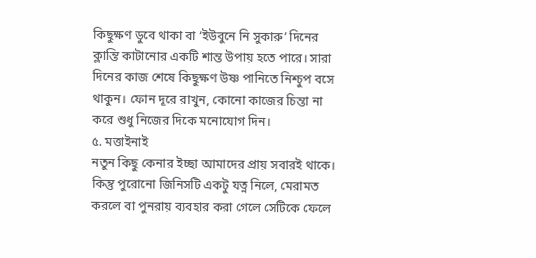কিছুক্ষণ ডুবে থাকা বা ‘ইউবুনে নি সুকারু’ দিনের ক্লান্তি কাটানোর একটি শান্ত উপায় হতে পারে। সারা দিনের কাজ শেষে কিছুক্ষণ উষ্ণ পানিতে নিশ্চুপ বসে থাকুন। ফোন দূরে রাখুন, কোনো কাজের চিন্তা না করে শুধু নিজের দিকে মনোযোগ দিন।
৫. মত্তাইনাই
নতুন কিছু কেনার ইচ্ছা আমাদের প্রায় সবারই থাকে। কিন্তু পুরোনো জিনিসটি একটু যত্ন নিলে, মেরামত করলে বা পুনরায় ব্যবহার করা গেলে সেটিকে ফেলে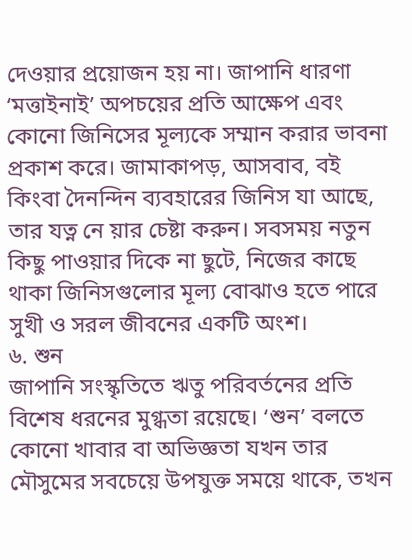দেওয়ার প্রয়োজন হয় না। জাপানি ধারণা ‘মত্তাইনাই’ অপচয়ের প্রতি আক্ষেপ এবং কোনো জিনিসের মূল্যকে সম্মান করার ভাবনা প্রকাশ করে। জামাকাপড়, আসবাব, বই কিংবা দৈনন্দিন ব্যবহারের জিনিস যা আছে, তার যত্ন নে য়ার চেষ্টা করুন। সবসময় নতুন কিছু পাওয়ার দিকে না ছুটে, নিজের কাছে থাকা জিনিসগুলোর মূল্য বোঝাও হতে পারে সুখী ও সরল জীবনের একটি অংশ।
৬. শুন
জাপানি সংস্কৃতিতে ঋতু পরিবর্তনের প্রতি বিশেষ ধরনের মুগ্ধতা রয়েছে। ‘শুন’ বলতে কোনো খাবার বা অভিজ্ঞতা যখন তার মৌসুমের সবচেয়ে উপযুক্ত সময়ে থাকে, তখন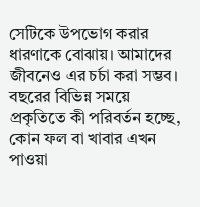সেটিকে উপভোগ করার ধারণাকে বোঝায়। আমাদের জীবনেও এর চর্চা করা সম্ভব। বছরের বিভিন্ন সময়ে প্রকৃতিতে কী পরিবর্তন হচ্ছে, কোন ফল বা খাবার এখন পাওয়া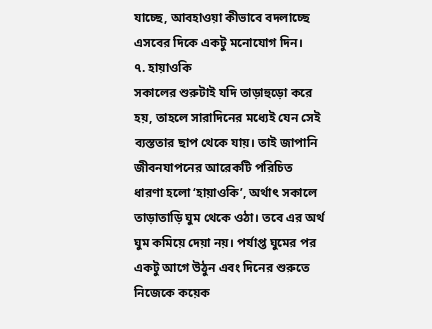যাচ্ছে, আবহাওয়া কীভাবে বদলাচ্ছে এসবের দিকে একটু মনোযোগ দিন।
৭. হায়াওকি
সকালের শুরুটাই যদি তাড়াহুড়ো করে হয়, তাহলে সারাদিনের মধ্যেই যেন সেই ব্যস্ততার ছাপ থেকে যায়। তাই জাপানি জীবনযাপনের আরেকটি পরিচিত ধারণা হলো ‘হায়াওকি’, অর্থাৎ সকালে তাড়াতাড়ি ঘুম থেকে ওঠা। তবে এর অর্থ ঘুম কমিয়ে দেয়া নয়। পর্যাপ্ত ঘুমের পর একটু আগে উঠুন এবং দিনের শুরুতে নিজেকে কয়েক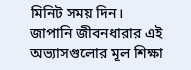মিনিট সময় দিন।
জাপানি জীবনধারার এই অভ্যাসগুলোর মূল শিক্ষা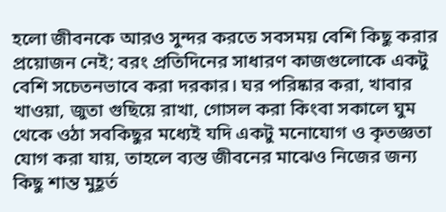হলো জীবনকে আরও সুন্দর করতে সবসময় বেশি কিছু করার প্রয়োজন নেই; বরং প্রতিদিনের সাধারণ কাজগুলোকে একটু বেশি সচেতনভাবে করা দরকার। ঘর পরিষ্কার করা, খাবার খাওয়া, জুতা গুছিয়ে রাখা, গোসল করা কিংবা সকালে ঘুম থেকে ওঠা সবকিছুর মধ্যেই যদি একটু মনোযোগ ও কৃতজ্ঞতা যোগ করা যায়, তাহলে ব্যস্ত জীবনের মাঝেও নিজের জন্য কিছু শান্ত মুহূর্ত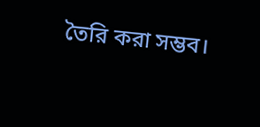তৈরি করা সম্ভব।